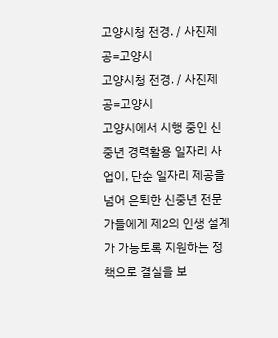고양시청 전경. / 사진제공=고양시
고양시청 전경. / 사진제공=고양시
고양시에서 시행 중인 신중년 경력활용 일자리 사업이, 단순 일자리 제공을 넘어 은퇴한 신중년 전문가들에게 제2의 인생 설계가 가능토록 지원하는 정책으로 결실을 보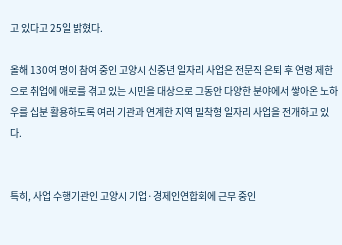고 있다고 25일 밝혔다.

올해 130여 명이 참여 중인 고양시 신중년 일자리 사업은 전문직 은퇴 후 연령 제한으로 취업에 애로를 겪고 있는 시민을 대상으로 그동안 다양한 분야에서 쌓아온 노하우를 십분 활용하도록 여러 기관과 연계한 지역 밀착형 일자리 사업을 전개하고 있다.


특히, 사업 수행기관인 고양시 기업·경제인연합회에 근무 중인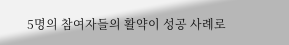5명의 참여자들의 활약이 성공 사례로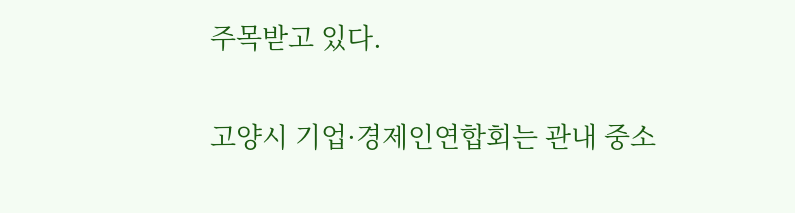주목받고 있다.

고양시 기업·경제인연합회는 관내 중소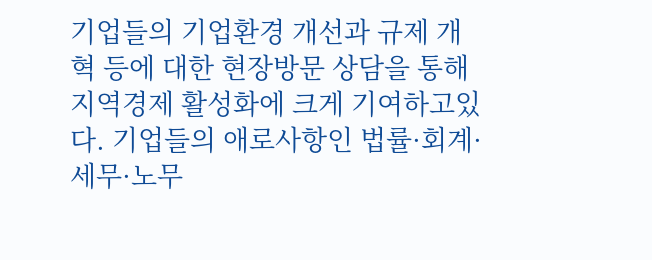기업들의 기업환경 개선과 규제 개혁 등에 대한 현장방문 상담을 통해 지역경제 활성화에 크게 기여하고있다. 기업들의 애로사항인 법률·회계·세무·노무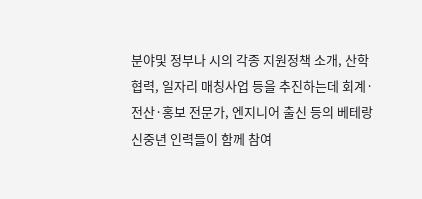분야및 정부나 시의 각종 지원정책 소개, 산학협력, 일자리 매칭사업 등을 추진하는데 회계·전산·홍보 전문가, 엔지니어 출신 등의 베테랑 신중년 인력들이 함께 참여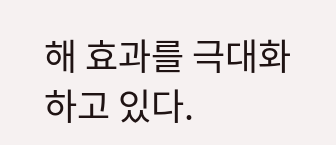해 효과를 극대화하고 있다.